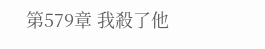第579章 我殺了他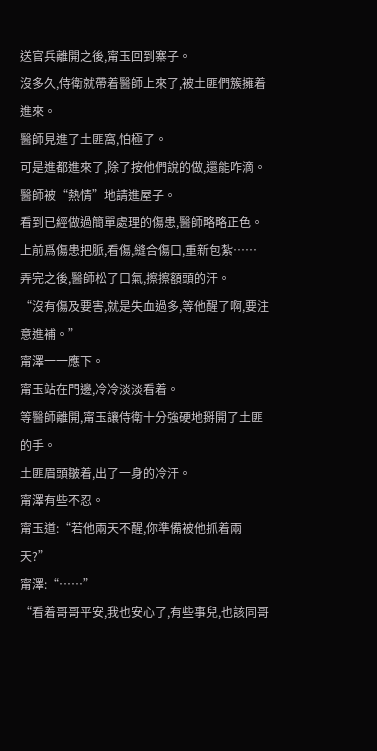送官兵離開之後,甯玉回到寨子。
沒多久,侍衛就帶着醫師上來了,被土匪們簇擁着進來。
醫師見進了土匪窩,怕極了。
可是進都進來了,除了按他們說的做,還能咋滴。
醫師被“熱情”地請進屋子。
看到已經做過簡單處理的傷患,醫師略略正色。
上前爲傷患把脈,看傷,縫合傷口,重新包紮……
弄完之後,醫師松了口氣,擦擦額頭的汗。
“沒有傷及要害,就是失血過多,等他醒了啊,要注意進補。”
甯澤一一應下。
甯玉站在門邊,冷冷淡淡看着。
等醫師離開,甯玉讓侍衛十分強硬地掰開了土匪的手。
土匪眉頭皺着,出了一身的冷汗。
甯澤有些不忍。
甯玉道:“若他兩天不醒,你準備被他抓着兩天?”
甯澤:“……”
“看着哥哥平安,我也安心了,有些事兒,也該同哥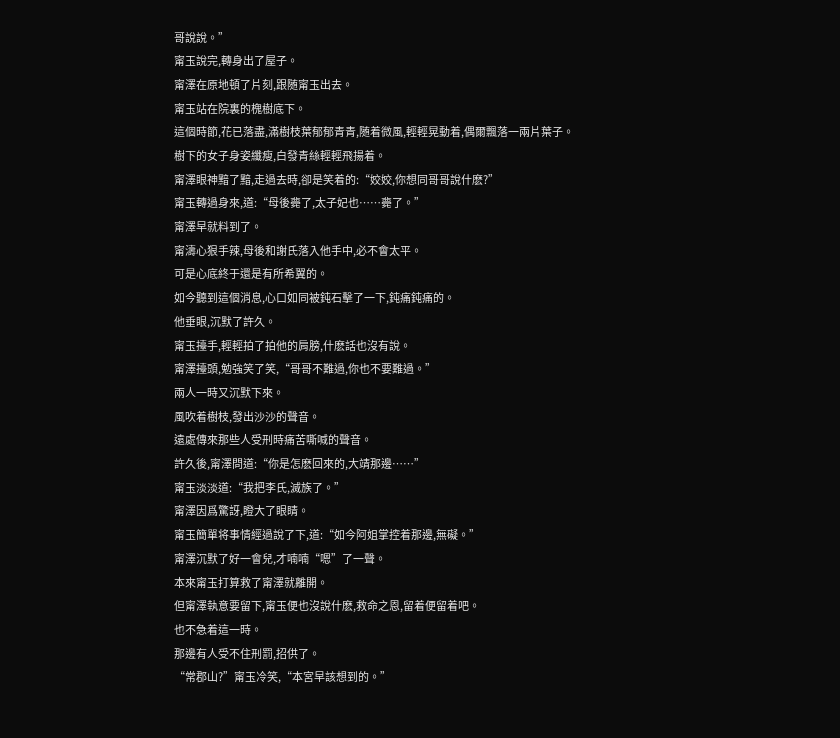哥說說。”
甯玉說完,轉身出了屋子。
甯澤在原地頓了片刻,跟随甯玉出去。
甯玉站在院裏的槐樹底下。
這個時節,花已落盡,滿樹枝葉郁郁青青,随着微風,輕輕晃動着,偶爾飄落一兩片葉子。
樹下的女子身姿纖瘦,白發青絲輕輕飛揚着。
甯澤眼神黯了黯,走過去時,卻是笑着的:“姣姣,你想同哥哥說什麽?”
甯玉轉過身來,道:“母後薨了,太子妃也……薨了。”
甯澤早就料到了。
甯濤心狠手辣,母後和謝氏落入他手中,必不會太平。
可是心底終于還是有所希翼的。
如今聽到這個消息,心口如同被鈍石擊了一下,鈍痛鈍痛的。
他垂眼,沉默了許久。
甯玉擡手,輕輕拍了拍他的肩膀,什麽話也沒有說。
甯澤擡頭,勉強笑了笑,“哥哥不難過,你也不要難過。”
兩人一時又沉默下來。
風吹着樹枝,發出沙沙的聲音。
遠處傳來那些人受刑時痛苦嘶喊的聲音。
許久後,甯澤問道:“你是怎麽回來的,大靖那邊……”
甯玉淡淡道:“我把李氏,滅族了。”
甯澤因爲驚訝,瞪大了眼睛。
甯玉簡單将事情經過說了下,道:“如今阿姐掌控着那邊,無礙。”
甯澤沉默了好一會兒,才喃喃“嗯”了一聲。
本來甯玉打算救了甯澤就離開。
但甯澤執意要留下,甯玉便也沒說什麽,救命之恩,留着便留着吧。
也不急着這一時。
那邊有人受不住刑罰,招供了。
“常郡山?”甯玉冷笑,“本宮早該想到的。”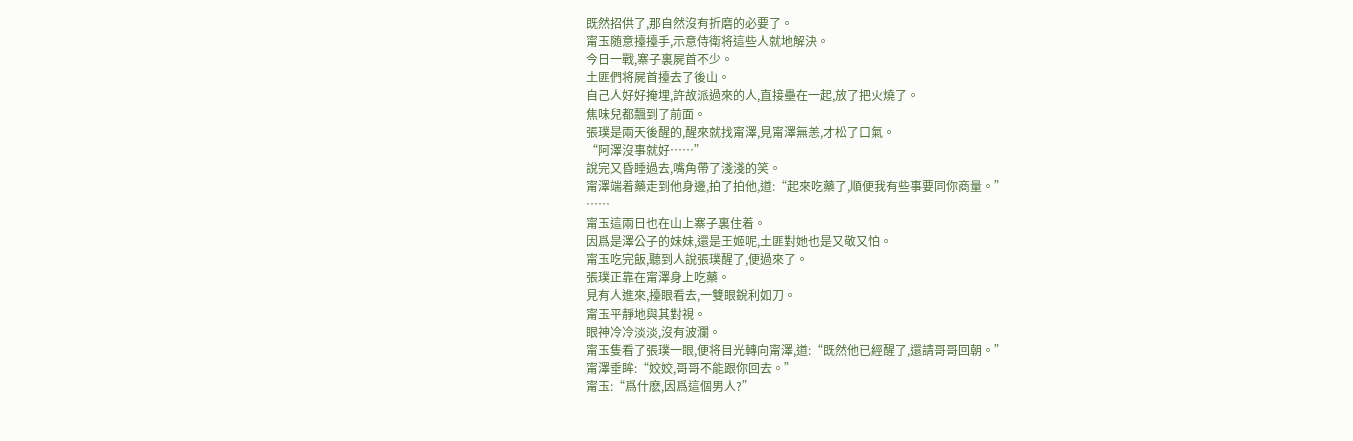既然招供了,那自然沒有折磨的必要了。
甯玉随意擡擡手,示意侍衛将這些人就地解決。
今日一戰,寨子裏屍首不少。
土匪們将屍首擡去了後山。
自己人好好掩埋,許故派過來的人,直接壘在一起,放了把火燒了。
焦味兒都飄到了前面。
張璞是兩天後醒的,醒來就找甯澤,見甯澤無恙,才松了口氣。
“阿澤沒事就好……”
說完又昏睡過去,嘴角帶了淺淺的笑。
甯澤端着藥走到他身邊,拍了拍他,道:“起來吃藥了,順便我有些事要同你商量。”
……
甯玉這兩日也在山上寨子裏住着。
因爲是澤公子的妹妹,還是王姬呢,土匪對她也是又敬又怕。
甯玉吃完飯,聽到人說張璞醒了,便過來了。
張璞正靠在甯澤身上吃藥。
見有人進來,擡眼看去,一雙眼銳利如刀。
甯玉平靜地與其對視。
眼神冷冷淡淡,沒有波瀾。
甯玉隻看了張璞一眼,便将目光轉向甯澤,道:“既然他已經醒了,還請哥哥回朝。”
甯澤垂眸:“姣姣,哥哥不能跟你回去。”
甯玉:“爲什麽,因爲這個男人?”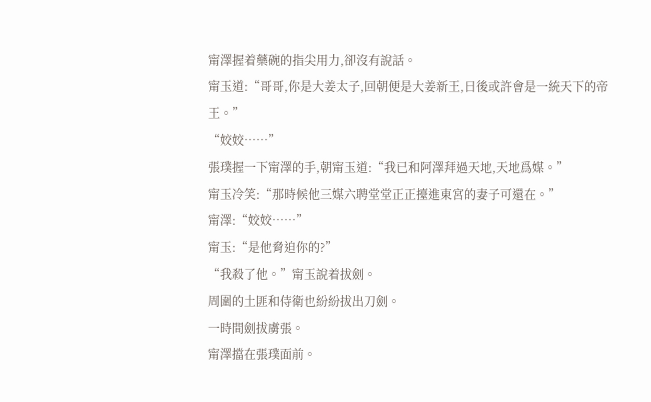甯澤握着藥碗的指尖用力,卻沒有說話。
甯玉道:“哥哥,你是大姜太子,回朝便是大姜新王,日後或許會是一統天下的帝王。”
“姣姣……”
張璞握一下甯澤的手,朝甯玉道:“我已和阿澤拜過天地,天地爲媒。”
甯玉冷笑:“那時候他三媒六聘堂堂正正擡進東宮的妻子可還在。”
甯澤:“姣姣……”
甯玉:“是他脅迫你的?”
“我殺了他。”甯玉說着拔劍。
周圍的土匪和侍衛也紛紛拔出刀劍。
一時間劍拔虜張。
甯澤擋在張璞面前。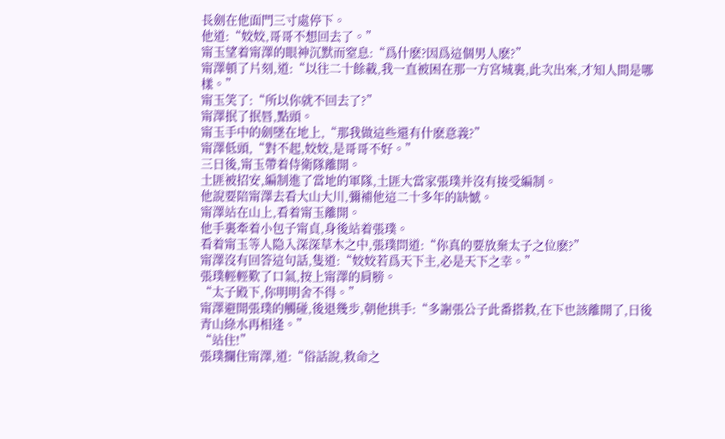長劍在他面門三寸處停下。
他道:“姣姣,哥哥不想回去了。”
甯玉望着甯澤的眼神沉默而窒息:“爲什麽?因爲這個男人麽?”
甯澤頓了片刻,道:“以往二十餘載,我一直被困在那一方宮城裏,此次出來,才知人間是哪樣。”
甯玉笑了:“所以你就不回去了?”
甯澤抿了抿唇,點頭。
甯玉手中的劍墜在地上,“那我做這些還有什麽意義?”
甯澤低頭,“對不起,姣姣,是哥哥不好。”
三日後,甯玉帶着侍衛隊離開。
土匪被招安,編制進了當地的軍隊,土匪大當家張璞并沒有接受編制。
他說要陪甯澤去看大山大川,彌補他這二十多年的缺憾。
甯澤站在山上,看着甯玉離開。
他手裏牽着小包子甯貞,身後站着張璞。
看着甯玉等人隐入深深草木之中,張璞問道:“你真的要放棄太子之位麽?”
甯澤沒有回答這句話,隻道:“姣姣若爲天下主,必是天下之幸。”
張璞輕輕歎了口氣,按上甯澤的肩膀。
“太子殿下,你明明舍不得。”
甯澤避開張璞的觸碰,後退幾步,朝他拱手:“多謝張公子此番搭救,在下也該離開了,日後青山綠水再相逢。”
“站住!”
張璞攔住甯澤,道:“俗話說,救命之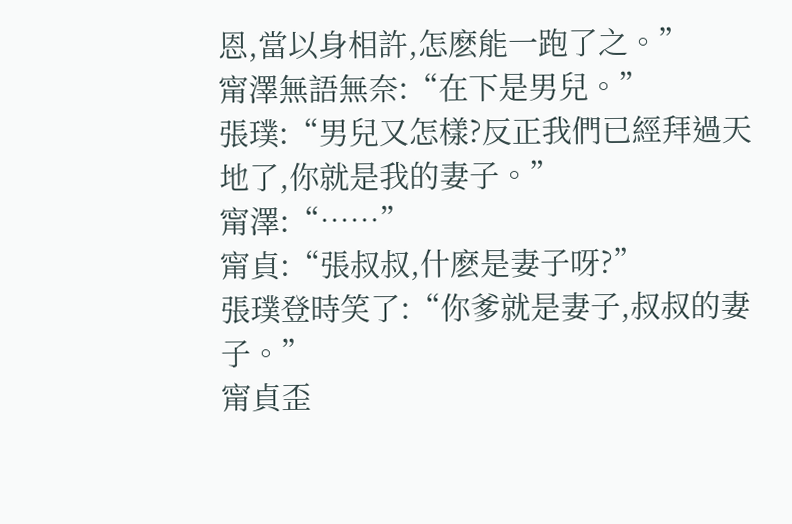恩,當以身相許,怎麽能一跑了之。”
甯澤無語無奈:“在下是男兒。”
張璞:“男兒又怎樣?反正我們已經拜過天地了,你就是我的妻子。”
甯澤:“……”
甯貞:“張叔叔,什麽是妻子呀?”
張璞登時笑了:“你爹就是妻子,叔叔的妻子。”
甯貞歪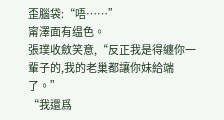歪腦袋:“唔……”
甯澤面有缊色。
張璞收斂笑意,“反正我是得纏你一輩子的,我的老巢都讓你妹給端了。”
“我還爲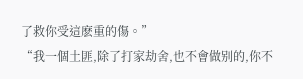了救你受這麽重的傷。”
“我一個土匪,除了打家劫舍,也不會做别的,你不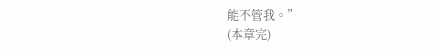能不管我。”
(本章完)